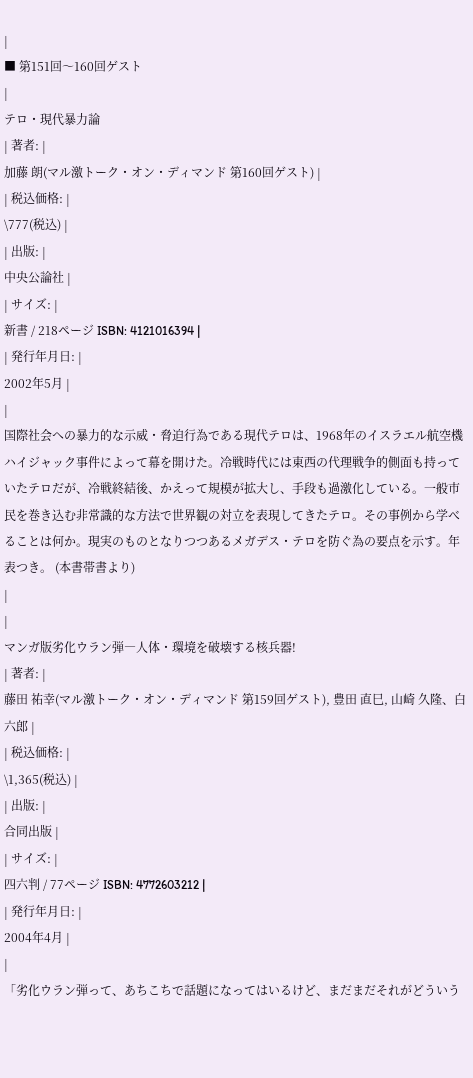|
■ 第151回〜160回ゲスト
|
テロ・現代暴力論
| 著者: |
加藤 朗(マル激トーク・オン・ディマンド 第160回ゲスト) |
| 税込価格: |
\777(税込) |
| 出版: |
中央公論社 |
| サイズ: |
新書 / 218ページ ISBN: 4121016394 |
| 発行年月日: |
2002年5月 |
|
国際社会への暴力的な示威・脅迫行為である現代テロは、1968年のイスラエル航空機ハイジャック事件によって幕を開けた。冷戦時代には東西の代理戦争的側面も持っていたテロだが、冷戦終結後、かえって規模が拡大し、手段も過激化している。一般市民を巻き込む非常識的な方法で世界観の対立を表現してきたテロ。その事例から学べることは何か。現実のものとなりつつあるメガデス・テロを防ぐ為の要点を示す。年表つき。 (本書帯書より)
|
|
マンガ版劣化ウラン弾―人体・環境を破壊する核兵器!
| 著者: |
藤田 祐幸(マル激トーク・オン・ディマンド 第159回ゲスト), 豊田 直巳, 山崎 久隆、白 六郎 |
| 税込価格: |
\1,365(税込) |
| 出版: |
合同出版 |
| サイズ: |
四六判 / 77ページ ISBN: 4772603212 |
| 発行年月日: |
2004年4月 |
|
「劣化ウラン弾って、あちこちで話題になってはいるけど、まだまだそれがどういう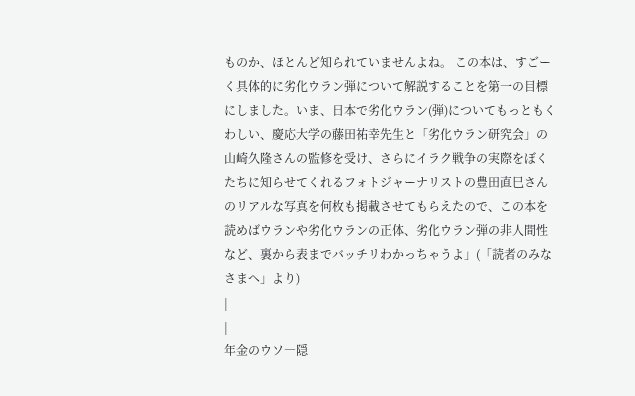ものか、ほとんど知られていませんよね。 この本は、すごーく具体的に劣化ウラン弾について解説することを第一の目標にしました。いま、日本で劣化ウラン(弾)についてもっともくわしい、慶応大学の藤田祐幸先生と「劣化ウラン研究会」の山崎久隆さんの監修を受け、さらにイラク戦争の実際をぼくたちに知らせてくれるフォトジャーナリストの豊田直巳さんのリアルな写真を何枚も掲載させてもらえたので、この本を読めばウランや劣化ウランの正体、劣化ウラン弾の非人間性など、裏から表までバッチリわかっちゃうよ」(「読者のみなさまへ」より)
|
|
年金のウソ―隠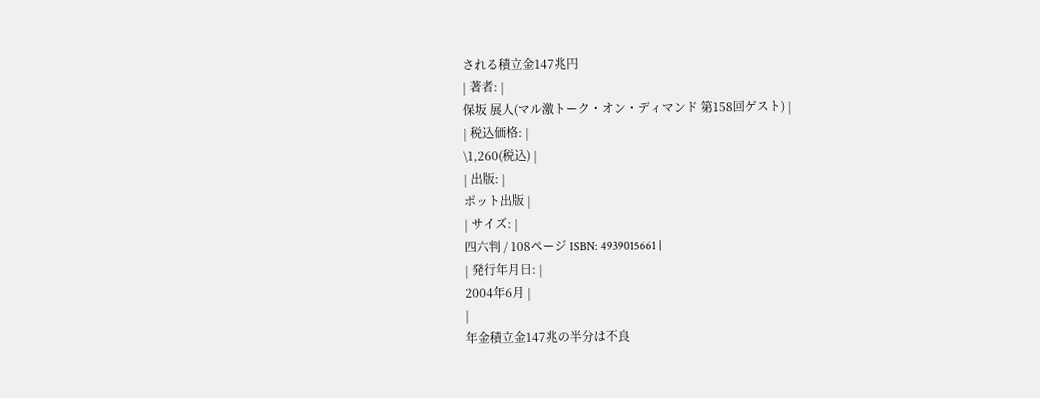される積立金147兆円
| 著者: |
保坂 展人(マル激トーク・オン・ディマンド 第158回ゲスト) |
| 税込価格: |
\1,260(税込) |
| 出版: |
ポット出版 |
| サイズ: |
四六判 / 108ページ ISBN: 4939015661 |
| 発行年月日: |
2004年6月 |
|
年金積立金147兆の半分は不良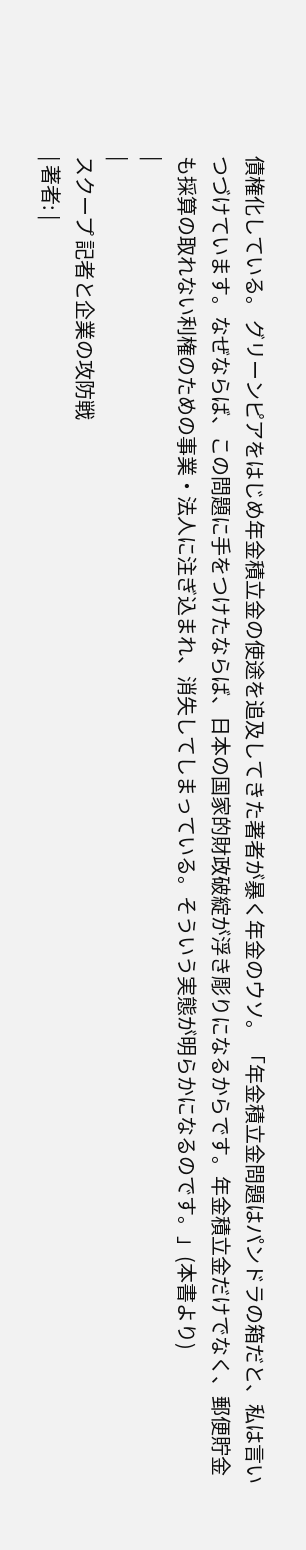債権化している。 グリーンピアをはじめ年金積立金の使途を追及してきた著者が暴く年金のウソ。 「年金積立金問題はパンドラの箱だと、私は言いつづけています。なぜならば、この問題に手をつけたならば、日本の国家的財政破綻が浮き彫りになるからです。年金積立金だけでなく、郵便貯金も採算の取れない利権のための事業・法人に注ぎ込まれ、消失してしまっている。そういう実態が明らかになるのです。」(本書より)
|
|
スクープ 記者と企業の攻防戦
| 著者: |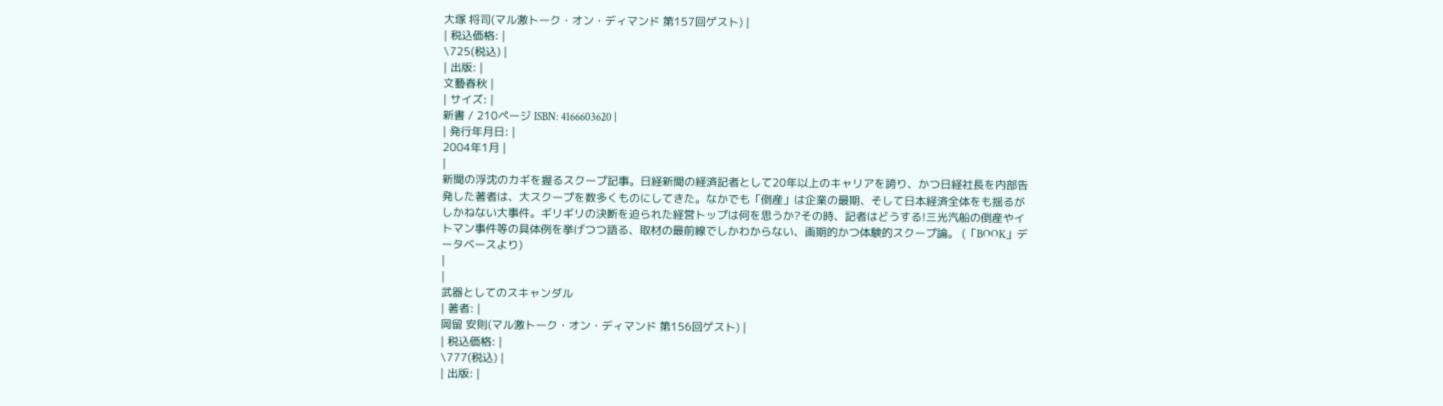大塚 将司(マル激トーク・オン・ディマンド 第157回ゲスト) |
| 税込価格: |
\725(税込) |
| 出版: |
文藝春秋 |
| サイズ: |
新書 / 210ページ ISBN: 4166603620 |
| 発行年月日: |
2004年1月 |
|
新聞の浮沈のカギを握るスクープ記事。日経新聞の経済記者として20年以上のキャリアを誇り、かつ日経社長を内部告発した著者は、大スクープを数多くものにしてきた。なかでも「倒産」は企業の最期、そして日本経済全体をも揺るがしかねない大事件。ギリギリの決断を迫られた経営トップは何を思うか?その時、記者はどうする!三光汽船の倒産やイトマン事件等の具体例を挙げつつ語る、取材の最前線でしかわからない、画期的かつ体験的スクープ論。 (「BOOK」データベースより)
|
|
武器としてのスキャンダル
| 著者: |
岡留 安則(マル激トーク・オン・ディマンド 第156回ゲスト) |
| 税込価格: |
\777(税込) |
| 出版: |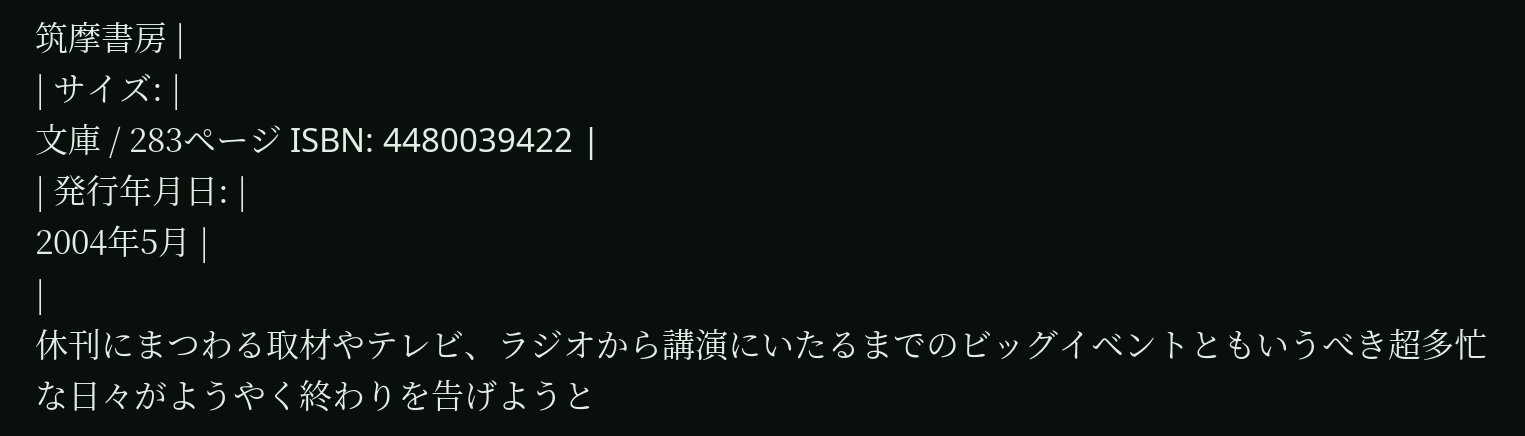筑摩書房 |
| サイズ: |
文庫 / 283ページ ISBN: 4480039422 |
| 発行年月日: |
2004年5月 |
|
休刊にまつわる取材やテレビ、ラジオから講演にいたるまでのビッグイベントともいうべき超多忙な日々がようやく終わりを告げようと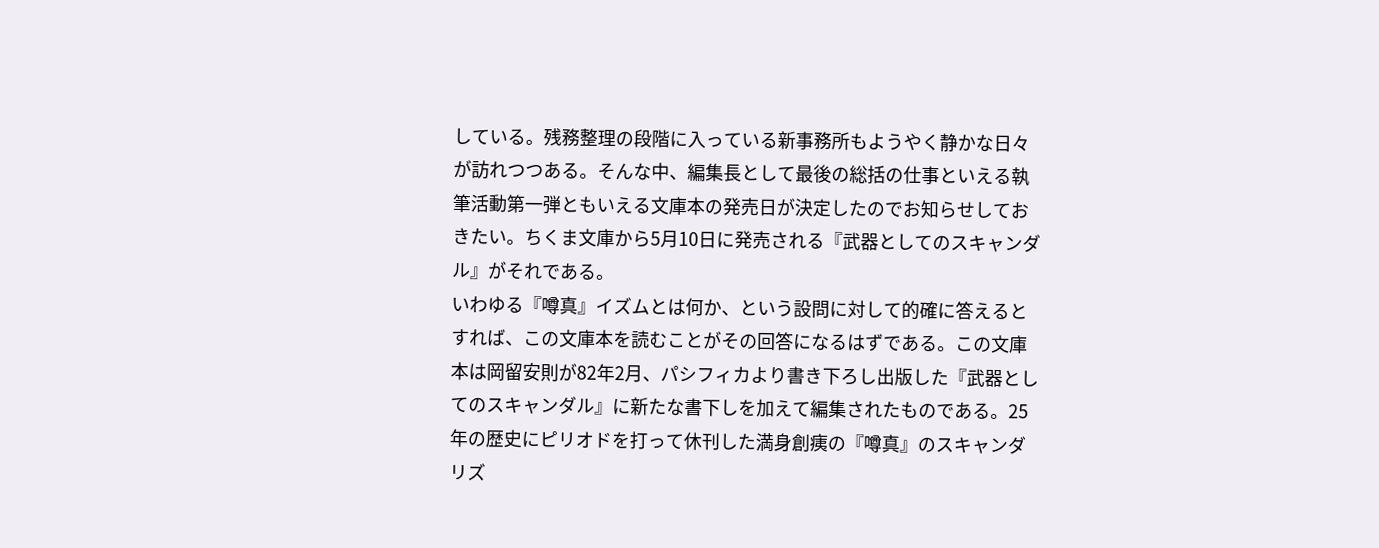している。残務整理の段階に入っている新事務所もようやく静かな日々が訪れつつある。そんな中、編集長として最後の総括の仕事といえる執筆活動第一弾ともいえる文庫本の発売日が決定したのでお知らせしておきたい。ちくま文庫から5月10日に発売される『武器としてのスキャンダル』がそれである。
いわゆる『噂真』イズムとは何か、という設問に対して的確に答えるとすれば、この文庫本を読むことがその回答になるはずである。この文庫本は岡留安則が82年2月、パシフィカより書き下ろし出版した『武器としてのスキャンダル』に新たな書下しを加えて編集されたものである。25年の歴史にピリオドを打って休刊した満身創痍の『噂真』のスキャンダリズ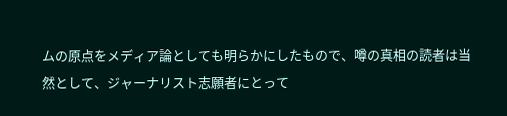ムの原点をメディア論としても明らかにしたもので、噂の真相の読者は当然として、ジャーナリスト志願者にとって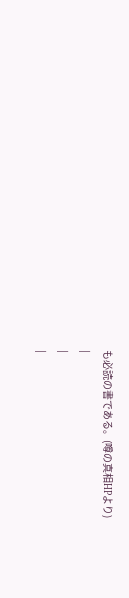も必読の書である。(噂の真相HPより)
|
|
|